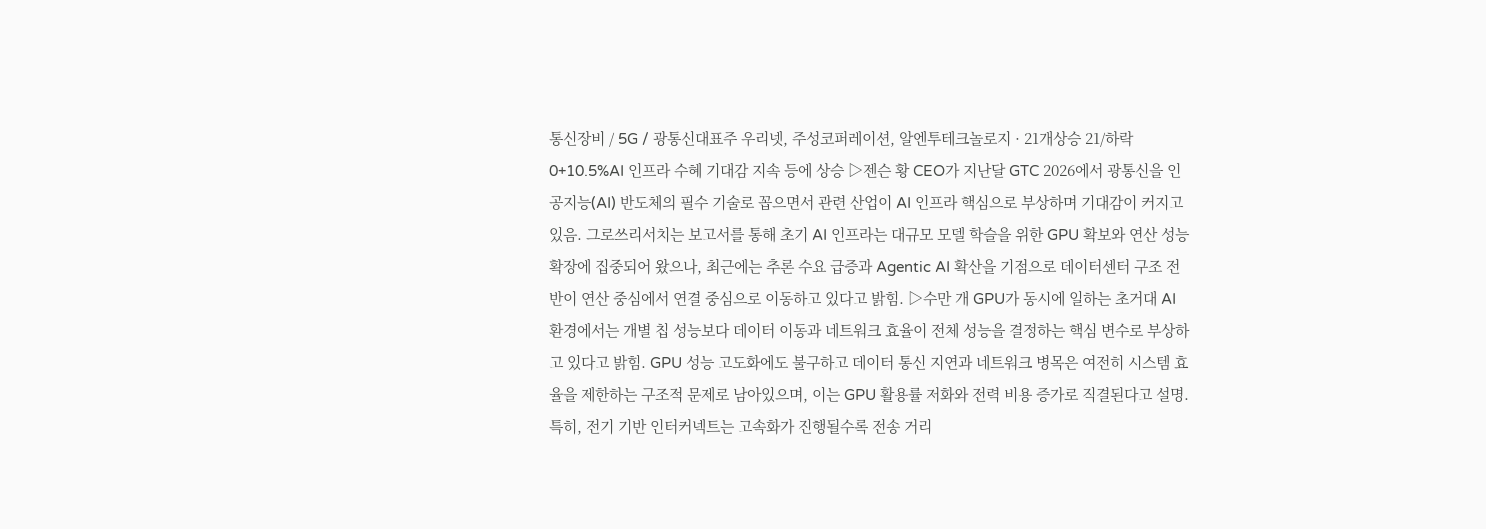통신장비 / 5G / 광통신대표주 우리넷, 주성코퍼레이션, 알엔투테크놀로지 · 21개상승 21/하락 0+10.5%AI 인프라 수혜 기대감 지속 등에 상승 ▷젠슨 황 CEO가 지난달 GTC 2026에서 광통신을 인공지능(AI) 반도체의 필수 기술로 꼽으면서 관련 산업이 AI 인프라 핵심으로 부상하며 기대감이 커지고 있음. 그로쓰리서치는 보고서를 통해 초기 AI 인프라는 대규모 모델 학슬을 위한 GPU 확보와 연산 성능 확장에 집중되어 왔으나, 최근에는 추론 수요 급증과 Agentic AI 확산을 기점으로 데이터센터 구조 전반이 연산 중심에서 연결 중심으로 이동하고 있다고 밝힘. ▷수만 개 GPU가 동시에 일하는 초거대 AI 환경에서는 개별 칩 성능보다 데이터 이동과 네트워크 효율이 전체 성능을 결정하는 핵심 변수로 부상하고 있다고 밝힘. GPU 성능 고도화에도 불구하고 데이터 통신 지연과 네트워크 병목은 여전히 시스템 효율을 제한하는 구조적 문제로 남아있으며, 이는 GPU 활용률 저화와 전력 비용 증가로 직결된다고 설명. 특히, 전기 기반 인터커넥트는 고속화가 진행될수록 전송 거리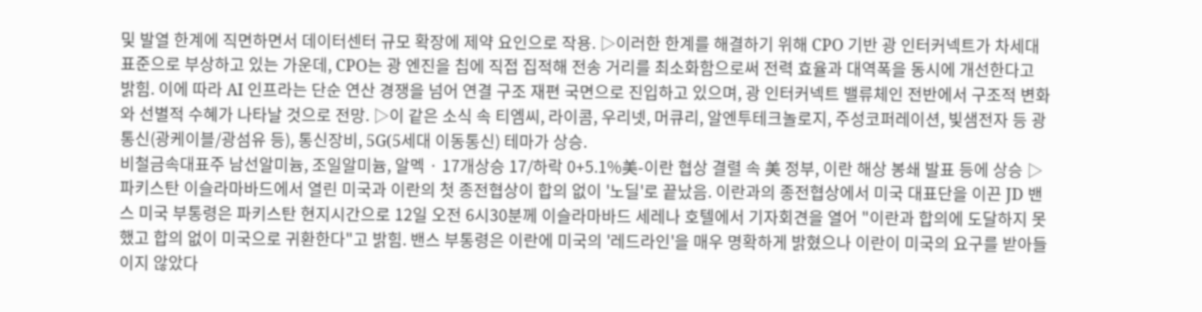및 발열 한계에 직면하면서 데이터센터 규모 확장에 제약 요인으로 작용. ▷이러한 한계를 해결하기 위해 CPO 기반 광 인터커넥트가 차세대 표준으로 부상하고 있는 가운데, CPO는 광 엔진을 칩에 직접 집적해 전송 거리를 최소화함으로써 전력 효율과 대역폭을 동시에 개선한다고 밝힘. 이에 따라 AI 인프라는 단순 연산 경쟁을 넘어 연결 구조 재편 국면으로 진입하고 있으며, 광 인터커넥트 밸류체인 전반에서 구조적 변화와 선별적 수혜가 나타날 것으로 전망. ▷이 같은 소식 속 티엠씨, 라이콤, 우리넷, 머큐리, 알엔투테크놀로지, 주성코퍼레이션, 빛샘전자 등 광통신(광케이블/광섬유 등), 통신장비, 5G(5세대 이동통신) 테마가 상승.
비철금속대표주 남선알미늄, 조일알미늄, 알멕 · 17개상승 17/하락 0+5.1%美-이란 협상 결렬 속 美 정부, 이란 해상 봉쇄 발표 등에 상승 ▷파키스탄 이슬라마바드에서 열린 미국과 이란의 첫 종전협상이 합의 없이 '노딜'로 끝났음. 이란과의 종전협상에서 미국 대표단을 이끈 JD 밴스 미국 부통령은 파키스탄 현지시간으로 12일 오전 6시30분께 이슬라마바드 세레나 호텔에서 기자회견을 열어 "이란과 합의에 도달하지 못했고 합의 없이 미국으로 귀환한다"고 밝힘. 밴스 부통령은 이란에 미국의 '레드라인'을 매우 명확하게 밝혔으나 이란이 미국의 요구를 받아들이지 않았다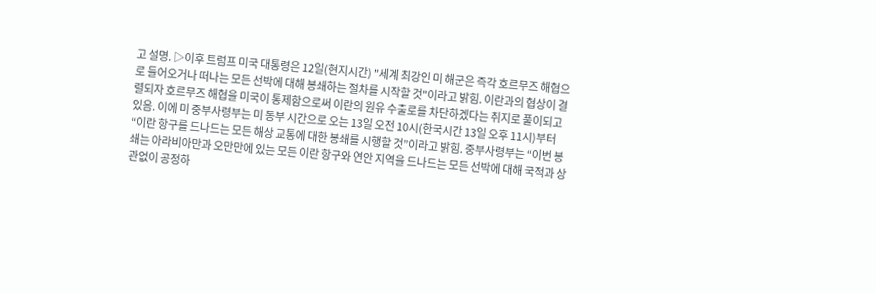고 설명. ▷이후 트럼프 미국 대통령은 12일(현지시간) "세계 최강인 미 해군은 즉각 호르무즈 해협으로 들어오거나 떠나는 모든 선박에 대해 봉쇄하는 절차를 시작할 것"이라고 밝힘. 이란과의 협상이 결렬되자 호르무즈 해협을 미국이 통제함으로써 이란의 원유 수출로를 차단하겠다는 취지로 풀이되고 있음. 이에 미 중부사령부는 미 동부 시간으로 오는 13일 오전 10시(한국시간 13일 오후 11시)부터 “이란 항구를 드나드는 모든 해상 교통에 대한 봉쇄를 시행할 것”이라고 밝힘. 중부사령부는 “이번 봉쇄는 아라비아만과 오만만에 있는 모든 이란 항구와 연안 지역을 드나드는 모든 선박에 대해 국적과 상관없이 공정하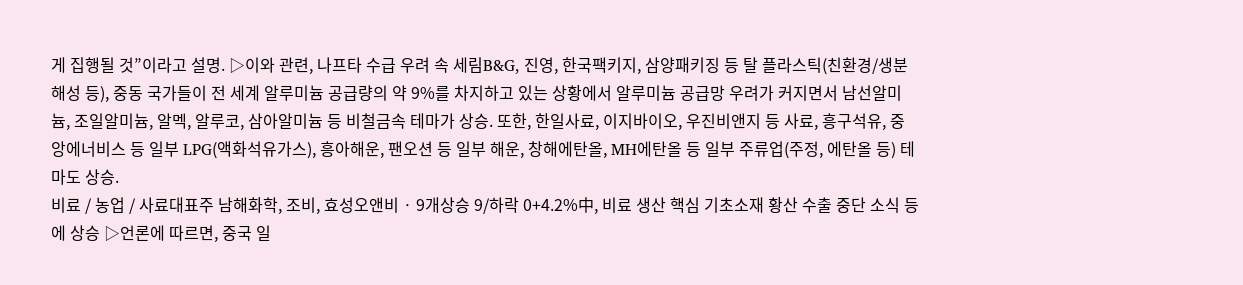게 집행될 것”이라고 설명. ▷이와 관련, 나프타 수급 우려 속 세림B&G, 진영, 한국팩키지, 삼양패키징 등 탈 플라스틱(친환경/생분해성 등), 중동 국가들이 전 세계 알루미늄 공급량의 약 9%를 차지하고 있는 상황에서 알루미늄 공급망 우려가 커지면서 남선알미늄, 조일알미늄, 알멕, 알루코, 삼아알미늄 등 비철금속 테마가 상승. 또한, 한일사료, 이지바이오, 우진비앤지 등 사료, 흥구석유, 중앙에너비스 등 일부 LPG(액화석유가스), 흥아해운, 팬오션 등 일부 해운, 창해에탄올, MH에탄올 등 일부 주류업(주정, 에탄올 등) 테마도 상승.
비료 / 농업 / 사료대표주 남해화학, 조비, 효성오앤비 · 9개상승 9/하락 0+4.2%中, 비료 생산 핵심 기초소재 황산 수출 중단 소식 등에 상승 ▷언론에 따르면, 중국 일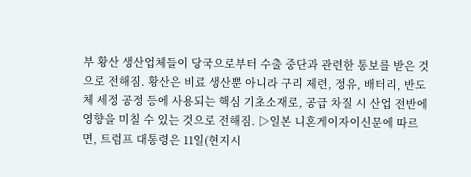부 황산 생산업체들이 당국으로부터 수출 중단과 관련한 통보를 받은 것으로 전해짐. 황산은 비료 생산뿐 아니라 구리 제련, 정유, 배터리, 반도체 세정 공정 등에 사용되는 핵심 기초소재로, 공급 차질 시 산업 전반에 영향을 미칠 수 있는 것으로 전해짐. ▷일본 니혼게이자이신문에 따르면, 트럼프 대통령은 11일(현지시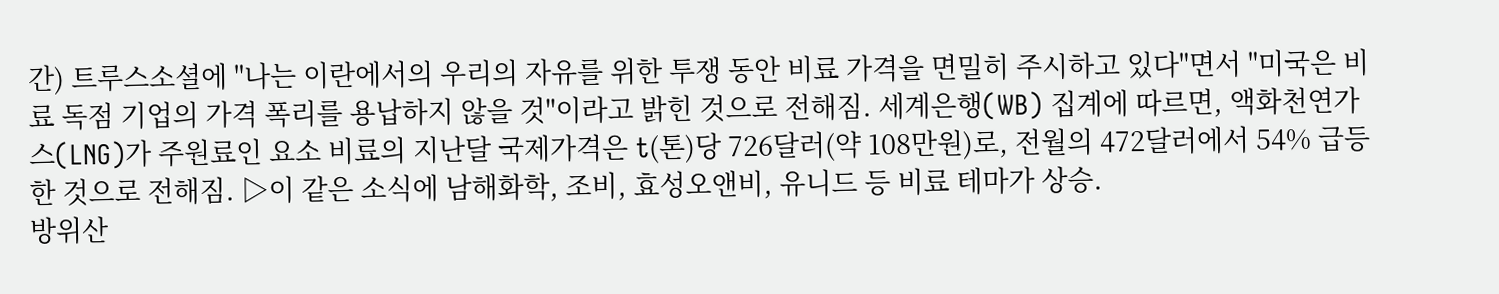간) 트루스소셜에 "나는 이란에서의 우리의 자유를 위한 투쟁 동안 비료 가격을 면밀히 주시하고 있다"면서 "미국은 비료 독점 기업의 가격 폭리를 용납하지 않을 것"이라고 밝힌 것으로 전해짐. 세계은행(WB) 집계에 따르면, 액화천연가스(LNG)가 주원료인 요소 비료의 지난달 국제가격은 t(톤)당 726달러(약 108만원)로, 전월의 472달러에서 54% 급등한 것으로 전해짐. ▷이 같은 소식에 남해화학, 조비, 효성오앤비, 유니드 등 비료 테마가 상승.
방위산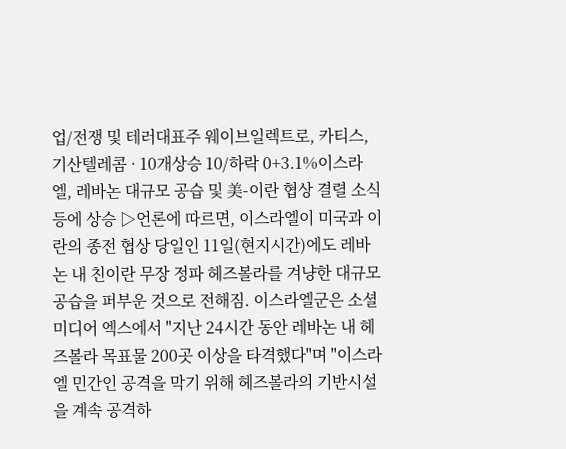업/전쟁 및 테러대표주 웨이브일렉트로, 카티스, 기산텔레콤 · 10개상승 10/하락 0+3.1%이스라엘, 레바논 대규모 공습 및 美-이란 협상 결렬 소식 등에 상승 ▷언론에 따르면, 이스라엘이 미국과 이란의 종전 협상 당일인 11일(현지시간)에도 레바논 내 친이란 무장 정파 헤즈볼라를 겨냥한 대규모 공습을 퍼부운 것으로 전해짐. 이스라엘군은 소셜미디어 엑스에서 "지난 24시간 동안 레바논 내 헤즈볼라 목표물 200곳 이상을 타격했다"며 "이스라엘 민간인 공격을 막기 위해 헤즈볼라의 기반시설을 계속 공격하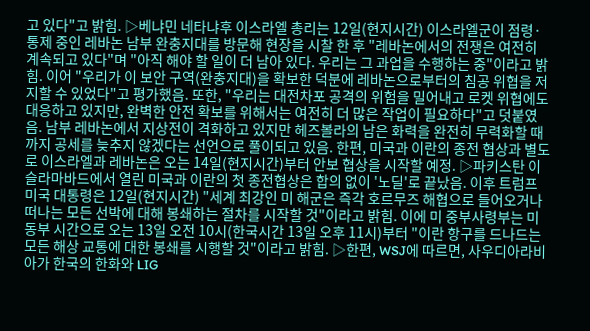고 있다"고 밝힘. ▷베냐민 네타냐후 이스라엘 총리는 12일(현지시간) 이스라엘군이 점령·통제 중인 레바논 남부 완충지대를 방문해 현장을 시찰 한 후 "레바논에서의 전쟁은 여전히 계속되고 있다"며 "아직 해야 할 일이 더 남아 있다. 우리는 그 과업을 수행하는 중"이라고 밝힘. 이어 "우리가 이 보안 구역(완충지대)을 확보한 덕분에 레바논으로부터의 침공 위협을 저지할 수 있었다"고 평가했음. 또한, "우리는 대전차포 공격의 위험을 밀어내고 로켓 위협에도 대응하고 있지만, 완벽한 안전 확보를 위해서는 여전히 더 많은 작업이 필요하다"고 덧붙였음. 남부 레바논에서 지상전이 격화하고 있지만 헤즈볼라의 남은 화력을 완전히 무력화할 때까지 공세를 늦추지 않겠다는 선언으로 풀이되고 있음. 한편, 미국과 이란의 종전 협상과 별도로 이스라엘과 레바논은 오는 14일(현지시간)부터 안보 협상을 시작할 예정. ▷파키스탄 이슬라마바드에서 열린 미국과 이란의 첫 종전협상은 합의 없이 '노딜'로 끝났음. 이후 트럼프 미국 대통령은 12일(현지시간) "세계 최강인 미 해군은 즉각 호르무즈 해협으로 들어오거나 떠나는 모든 선박에 대해 봉쇄하는 절차를 시작할 것"이라고 밝힘. 이에 미 중부사령부는 미 동부 시간으로 오는 13일 오전 10시(한국시간 13일 오후 11시)부터 "이란 항구를 드나드는 모든 해상 교통에 대한 봉쇄를 시행할 것"이라고 밝힘. ▷한편, WSJ에 따르면, 사우디아라비아가 한국의 한화와 LIG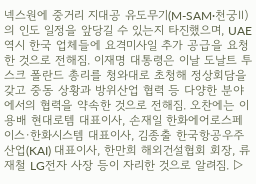넥스원에 중거리 지대공 유도무기(M-SAM·천궁Ⅱ)의 인도 일정을 앞당길 수 있는지 타진했으며, UAE 역시 한국 업체들에 요격미사일 추가 공급을 요청한 것으로 전해짐. 이재명 대통령은 이날 도날트 투스크 폴란드 총리를 청와대로 초청해 정상회담을 갖고 중동 상황과 방위산업 협력 등 다양한 분야에서의 협력을 약속한 것으로 전해짐. 오찬에는 이용배 현대로템 대표이사, 손재일 한화에어로스페이스·한화시스템 대표이사, 김종출 한국항공우주산업(KAI) 대표이사, 한만희 해외건설협회 회장, 류재철 LG전자 사장 등이 자리한 것으로 알려짐. ▷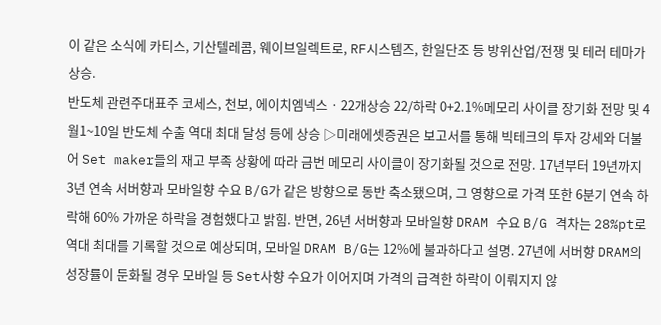이 같은 소식에 카티스, 기산텔레콤, 웨이브일렉트로, RF시스템즈, 한일단조 등 방위산업/전쟁 및 테러 테마가 상승.
반도체 관련주대표주 코세스, 천보, 에이치엠넥스 · 22개상승 22/하락 0+2.1%메모리 사이클 장기화 전망 및 4월1~10일 반도체 수출 역대 최대 달성 등에 상승 ▷미래에셋증권은 보고서를 통해 빅테크의 투자 강세와 더불어 Set maker들의 재고 부족 상황에 따라 금번 메모리 사이클이 장기화될 것으로 전망. 17년부터 19년까지 3년 연속 서버향과 모바일향 수요 B/G가 같은 방향으로 동반 축소됐으며, 그 영향으로 가격 또한 6분기 연속 하락해 60% 가까운 하락을 경험했다고 밝힘. 반면, 26년 서버향과 모바일향 DRAM 수요 B/G 격차는 28%pt로 역대 최대를 기록할 것으로 예상되며, 모바일 DRAM B/G는 12%에 불과하다고 설명. 27년에 서버향 DRAM의 성장률이 둔화될 경우 모바일 등 Set사향 수요가 이어지며 가격의 급격한 하락이 이뤄지지 않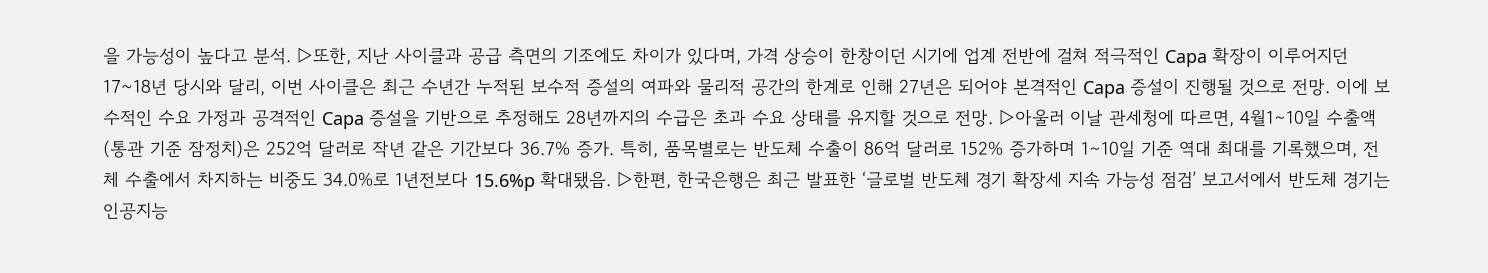을 가능성이 높다고 분석. ▷또한, 지난 사이클과 공급 측면의 기조에도 차이가 있다며, 가격 상승이 한창이던 시기에 업계 전반에 걸쳐 적극적인 Capa 확장이 이루어지던 17~18년 당시와 달리, 이번 사이클은 최근 수년간 누적된 보수적 증설의 여파와 물리적 공간의 한계로 인해 27년은 되어야 본격적인 Capa 증설이 진행될 것으로 전망. 이에 보수적인 수요 가정과 공격적인 Capa 증설을 기반으로 추정해도 28년까지의 수급은 초과 수요 상태를 유지할 것으로 전망. ▷아울러 이날 관세청에 따르면, 4월1∼10일 수출액(통관 기준 잠정치)은 252억 달러로 작년 같은 기간보다 36.7% 증가. 특히, 품목별로는 반도체 수출이 86억 달러로 152% 증가하며 1∼10일 기준 역대 최대를 기록했으며, 전체 수출에서 차지하는 비중도 34.0%로 1년전보다 15.6%p 확대됐음. ▷한편, 한국은행은 최근 발표한 ‘글로벌 반도체 경기 확장세 지속 가능성 점검’ 보고서에서 반도체 경기는 인공지능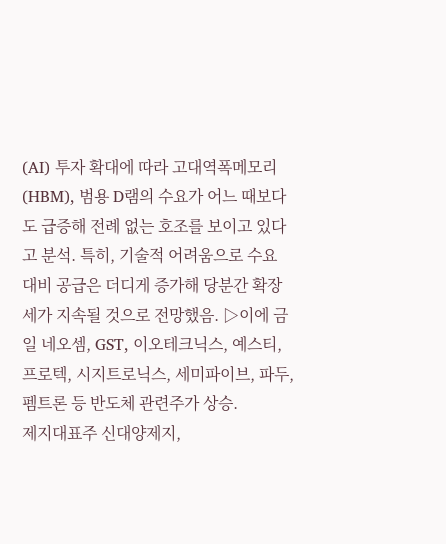(AI) 투자 확대에 따라 고대역폭메모리(HBM), 범용 D램의 수요가 어느 때보다도 급증해 전례 없는 호조를 보이고 있다고 분석. 특히, 기술적 어려움으로 수요 대비 공급은 더디게 증가해 당분간 확장세가 지속될 것으로 전망했음. ▷이에 금일 네오셈, GST, 이오테크닉스, 예스티, 프로텍, 시지트로닉스, 세미파이브, 파두, 펨트론 등 반도체 관련주가 상승.
제지대표주 신대양제지,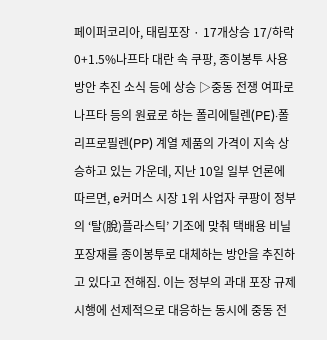페이퍼코리아, 태림포장 · 17개상승 17/하락 0+1.5%나프타 대란 속 쿠팡, 종이봉투 사용 방안 추진 소식 등에 상승 ▷중동 전쟁 여파로 나프타 등의 원료로 하는 폴리에틸렌(PE)·폴리프로필렌(PP) 계열 제품의 가격이 지속 상승하고 있는 가운데, 지난 10일 일부 언론에 따르면, e커머스 시장 1위 사업자 쿠팡이 정부의 ‘탈(脫)플라스틱’ 기조에 맞춰 택배용 비닐포장재를 종이봉투로 대체하는 방안을 추진하고 있다고 전해짐. 이는 정부의 과대 포장 규제 시행에 선제적으로 대응하는 동시에 중동 전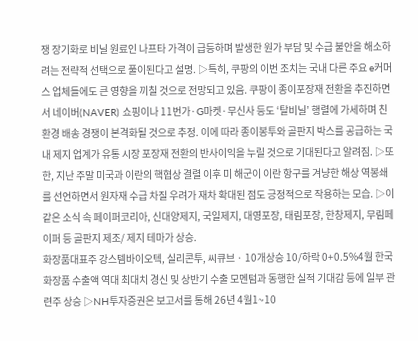쟁 장기화로 비닐 원료인 나프타 가격이 급등하며 발생한 원가 부담 및 수급 불안을 해소하려는 전략적 선택으로 풀이된다고 설명. ▷특히, 쿠팡의 이번 조치는 국내 다른 주요 e커머스 업체들에도 큰 영향을 끼칠 것으로 전망되고 있음. 쿠팡이 종이포장재 전환을 추진하면서 네이버(NAVER) 쇼핑이나 11번가·G마켓·무신사 등도 ‘탈비닐’ 행렬에 가세하며 친환경 배송 경쟁이 본격화될 것으로 추정. 이에 따라 종이봉투와 골판지 박스를 공급하는 국내 제지 업계가 유통 시장 포장재 전환의 반사이익을 누릴 것으로 기대된다고 알려짐. ▷또한, 지난 주말 미국과 이란의 핵협상 결렬 이후 미 해군이 이란 항구를 겨냥한 해상 역봉쇄를 선언하면서 원자재 수급 차질 우려가 재차 확대된 점도 긍정적으로 작용하는 모습. ▷이 같은 소식 속 페이퍼코리아, 신대양제지, 국일제지, 대영포장, 태림포장, 한창제지, 무림페이퍼 등 골판지 제조/ 제지 테마가 상승.
화장품대표주 강스템바이오텍, 실리콘투, 씨큐브 · 10개상승 10/하락 0+0.5%4월 한국 화장품 수출액 역대 최대치 경신 및 상반기 수출 모멘텀과 동행한 실적 기대감 등에 일부 관련주 상승 ▷NH투자증권은 보고서를 통해 26년 4월1~10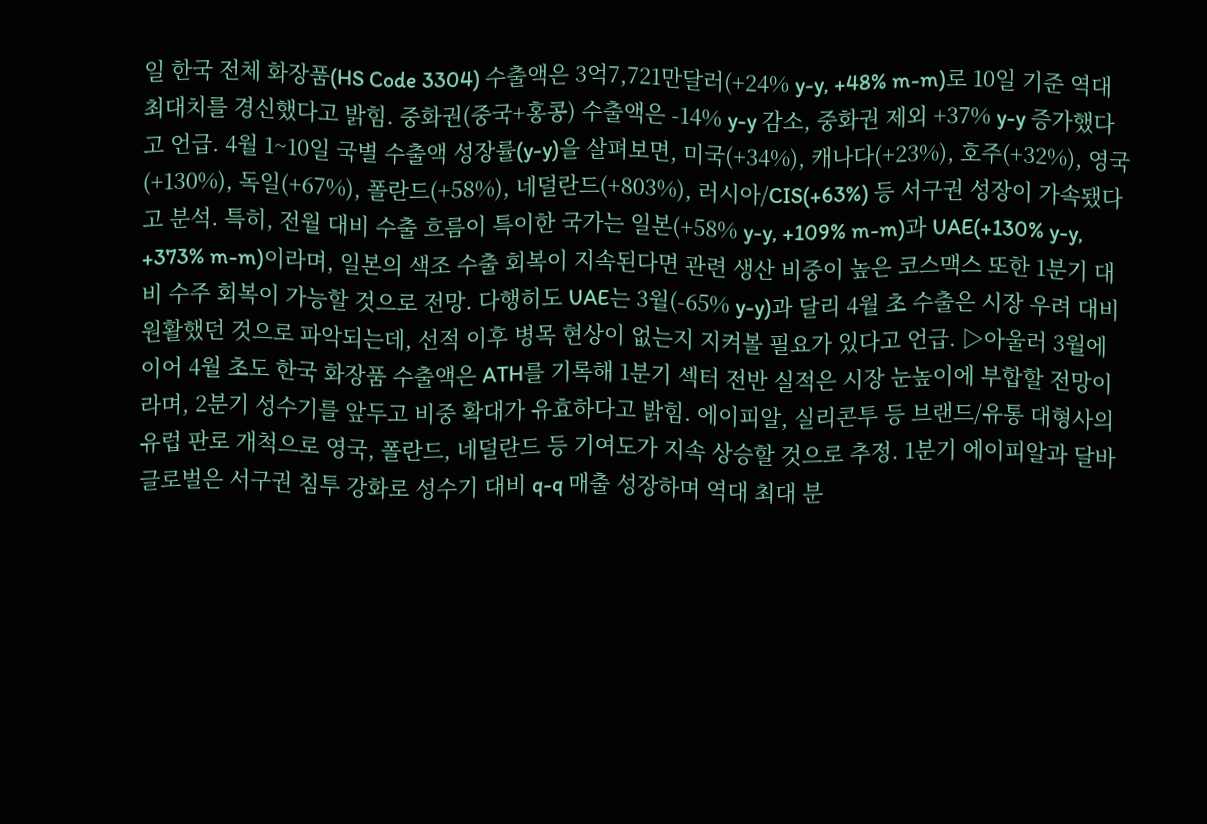일 한국 전체 화장품(HS Code 3304) 수출액은 3억7,721만달러(+24% y-y, +48% m-m)로 10일 기준 역대 최대치를 경신했다고 밝힘. 중화권(중국+홍콩) 수출액은 -14% y-y 감소, 중화권 제외 +37% y-y 증가했다고 언급. 4월 1~10일 국별 수출액 성장률(y-y)을 살펴보면, 미국(+34%), 캐나다(+23%), 호주(+32%), 영국(+130%), 독일(+67%), 폴란드(+58%), 네덜란드(+803%), 러시아/CIS(+63%) 등 서구권 성장이 가속됐다고 분석. 특히, 전월 대비 수출 흐름이 특이한 국가는 일본(+58% y-y, +109% m-m)과 UAE(+130% y-y, +373% m-m)이라며, 일본의 색조 수출 회복이 지속된다면 관련 생산 비중이 높은 코스맥스 또한 1분기 대비 수주 회복이 가능할 것으로 전망. 다행히도 UAE는 3월(-65% y-y)과 달리 4월 초 수출은 시장 우려 대비 원활했던 것으로 파악되는데, 선적 이후 병목 현상이 없는지 지켜볼 필요가 있다고 언급. ▷아울러 3월에 이어 4월 초도 한국 화장품 수출액은 ATH를 기록해 1분기 섹터 전반 실적은 시장 눈높이에 부합할 전망이라며, 2분기 성수기를 앞두고 비중 확대가 유효하다고 밝힘. 에이피알, 실리콘투 등 브랜드/유통 대형사의 유럽 판로 개척으로 영국, 폴란드, 네덜란드 등 기여도가 지속 상승할 것으로 추정. 1분기 에이피알과 달바글로벌은 서구권 침투 강화로 성수기 대비 q-q 매출 성장하며 역대 최대 분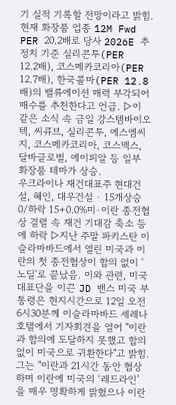기 실적 기록할 전망이라고 밝힘. 현재 화장품 업종 12M Fwd PER 20.2배로 당사 2026E 추정치 기준 실리콘투(PER 12.2배), 코스메카코리아(PER 12.7배), 한국콜마(PER 12.8배)의 밸류에이션 매력 부각되어 매수를 추천한다고 언급. ▷이 같은 소식 속 금일 강스템바이오텍, 씨큐브, 실리콘투, 에스엠씨지, 코스메카코리아, 코스맥스, 달바글로벌, 에이피알 등 일부 화장품 테마가 상승.
우크라이나 재건대표주 현대건설, 혜인, 대우건설 · 15개상승 0/하락 15+0.0%미·이란 종전협상 결렬 속 재건 기대감 축소 등에 하락 ▷지난 주말 파키스탄 이슬라마바드에서 열린 미국과 이란의 첫 종전협상이 합의 없이 '노딜'로 끝났음. 이와 관련, 미국 대표단을 이끈 JD 밴스 미국 부통령은 현지시간으로 12일 오전 6시30분께 이슬라마바드 세레나 호텔에서 기자회견을 열어 "이란과 합의에 도달하지 못했고 합의 없이 미국으로 귀환한다"고 밝힘. 그는 "이란과 21시간 동안 협상하며 이란에 미국의 ‘레드라인’을 매우 명확하게 밝혔으나 이란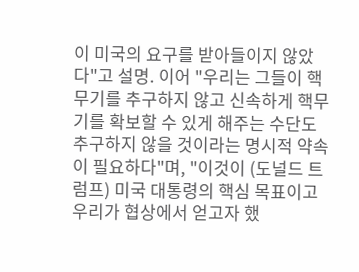이 미국의 요구를 받아들이지 않았다"고 설명. 이어 "우리는 그들이 핵무기를 추구하지 않고 신속하게 핵무기를 확보할 수 있게 해주는 수단도 추구하지 않을 것이라는 명시적 약속이 필요하다"며, "이것이 (도널드 트럼프) 미국 대통령의 핵심 목표이고 우리가 협상에서 얻고자 했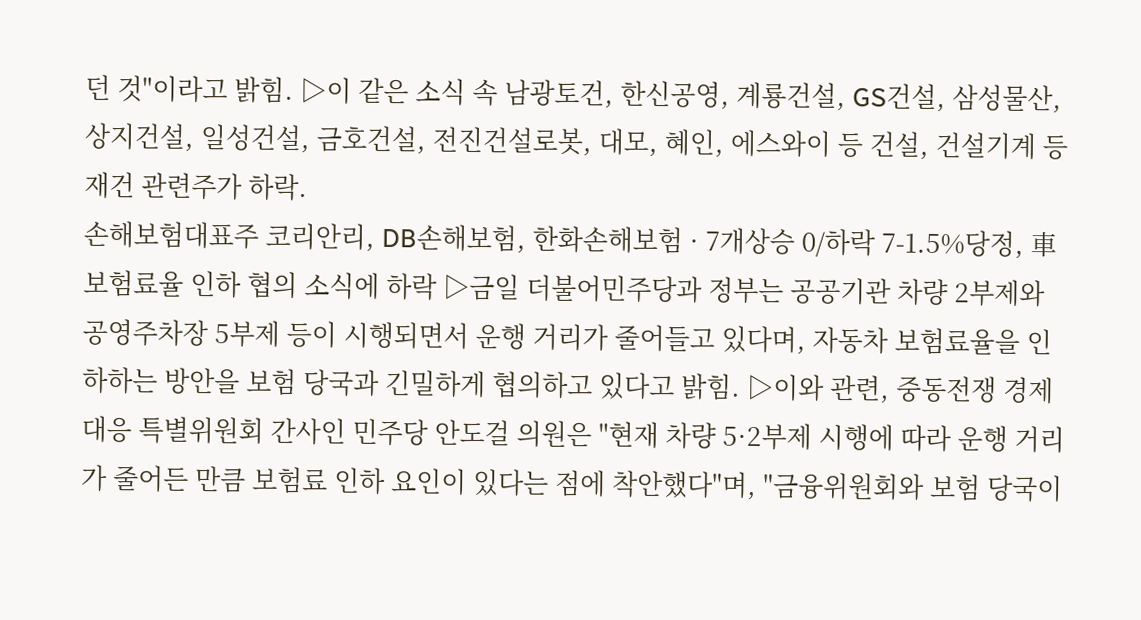던 것"이라고 밝힘. ▷이 같은 소식 속 남광토건, 한신공영, 계룡건설, GS건설, 삼성물산, 상지건설, 일성건설, 금호건설, 전진건설로봇, 대모, 혜인, 에스와이 등 건설, 건설기계 등 재건 관련주가 하락.
손해보험대표주 코리안리, DB손해보험, 한화손해보험 · 7개상승 0/하락 7-1.5%당정, 車 보험료율 인하 협의 소식에 하락 ▷금일 더불어민주당과 정부는 공공기관 차량 2부제와 공영주차장 5부제 등이 시행되면서 운행 거리가 줄어들고 있다며, 자동차 보험료율을 인하하는 방안을 보험 당국과 긴밀하게 협의하고 있다고 밝힘. ▷이와 관련, 중동전쟁 경제 대응 특별위원회 간사인 민주당 안도걸 의원은 "현재 차량 5·2부제 시행에 따라 운행 거리가 줄어든 만큼 보험료 인하 요인이 있다는 점에 착안했다"며, "금융위원회와 보험 당국이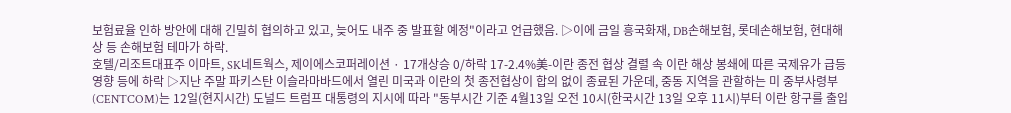보험료율 인하 방안에 대해 긴밀히 협의하고 있고, 늦어도 내주 중 발표할 예정"이라고 언급했음. ▷이에 금일 흥국화재, DB손해보험, 롯데손해보험, 현대해상 등 손해보험 테마가 하락.
호텔/리조트대표주 이마트, SK네트웍스, 제이에스코퍼레이션 · 17개상승 0/하락 17-2.4%美-이란 종전 협상 결렬 속 이란 해상 봉쇄에 따른 국제유가 급등 영향 등에 하락 ▷지난 주말 파키스탄 이슬라마바드에서 열린 미국과 이란의 첫 종전협상이 합의 없이 종료된 가운데, 중동 지역을 관할하는 미 중부사령부(CENTCOM)는 12일(현지시간) 도널드 트럼프 대통령의 지시에 따라 "동부시간 기준 4월13일 오전 10시(한국시간 13일 오후 11시)부터 이란 항구를 출입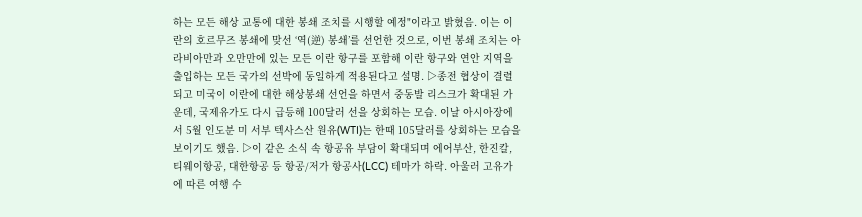하는 모든 해상 교통에 대한 봉쇄 조치를 시행할 예정"이라고 밝혔음. 이는 이란의 호르무즈 봉쇄에 맞선 ‘역(逆) 봉쇄’를 선언한 것으로, 이번 봉쇄 조치는 아라비아만과 오만만에 있는 모든 이란 항구를 포함해 이란 항구와 연안 지역을 출입하는 모든 국가의 선박에 동일하게 적용된다고 설명. ▷종전 협상이 결렬되고 미국이 이란에 대한 해상봉쇄 선언을 하면서 중동발 리스크가 확대된 가운데, 국제유가도 다시 급등해 100달러 선을 상회하는 모습. 이날 아시아장에서 5월 인도분 미 서부 텍사스산 원유(WTI)는 한때 105달러를 상회하는 모습을 보이기도 했음. ▷이 같은 소식 속 항공유 부담이 확대되며 에어부산, 한진칼, 티웨이항공, 대한항공 등 항공/저가 항공사(LCC) 테마가 하락. 아울러 고유가에 따른 여행 수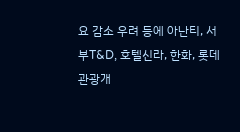요 감소 우려 등에 아난티, 서부T&D, 호텔신라, 한화, 롯데관광개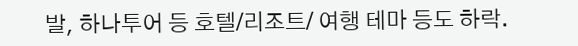발, 하나투어 등 호텔/리조트/ 여행 테마 등도 하락.